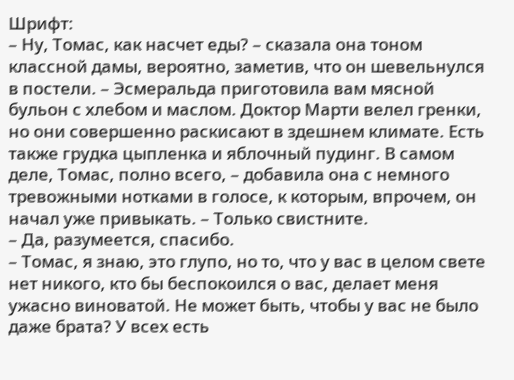Шрифт:
– Ну, Томас, как насчет еды? – сказала она тоном классной дамы, вероятно, заметив, что он шевельнулся в постели. – Эсмеральда приготовила вам мясной бульон с хлебом и маслом. Доктор Марти велел гренки, но они совершенно раскисают в здешнем климате. Есть также грудка цыпленка и яблочный пудинг. В самом деле, Томас, полно всего, – добавила она с немного тревожными нотками в голосе, к которым, впрочем, он начал уже привыкать. – Только свистните.
– Да, разумеется, спасибо.
– Томас, я знаю, это глупо, но то, что у вас в целом свете нет никого, кто бы беспокоился о вас, делает меня ужасно виноватой. Не может быть, чтобы у вас не было даже брата? У всех есть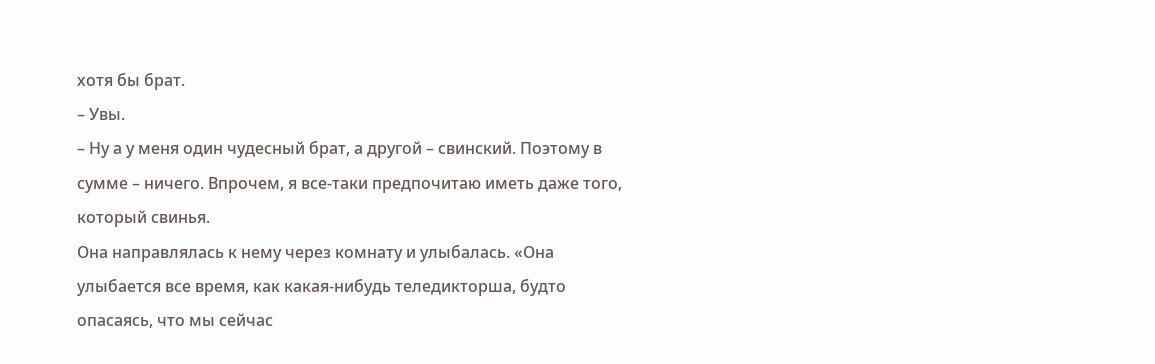хотя бы брат.
– Увы.
– Ну а у меня один чудесный брат, а другой – свинский. Поэтому в сумме – ничего. Впрочем, я все-таки предпочитаю иметь даже того, который свинья.
Она направлялась к нему через комнату и улыбалась. «Она улыбается все время, как какая-нибудь теледикторша, будто опасаясь, что мы сейчас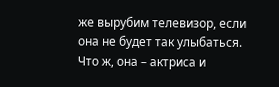же вырубим телевизор, если она не будет так улыбаться. Что ж, она – актриса и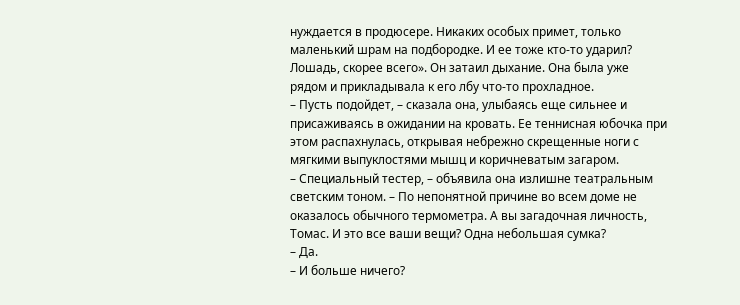нуждается в продюсере. Никаких особых примет, только маленький шрам на подбородке. И ее тоже кто-то ударил? Лошадь, скорее всего». Он затаил дыхание. Она была уже рядом и прикладывала к его лбу что-то прохладное.
– Пусть подойдет, – сказала она, улыбаясь еще сильнее и присаживаясь в ожидании на кровать. Ее теннисная юбочка при этом распахнулась, открывая небрежно скрещенные ноги с мягкими выпуклостями мышц и коричневатым загаром.
– Специальный тестер, – объявила она излишне театральным светским тоном. – По непонятной причине во всем доме не оказалось обычного термометра. А вы загадочная личность, Томас. И это все ваши вещи? Одна небольшая сумка?
– Да.
– И больше ничего?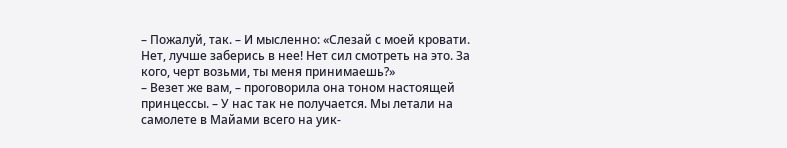– Пожалуй, так. – И мысленно: «Слезай с моей кровати. Нет, лучше заберись в нее! Нет сил смотреть на это. За кого, черт возьми, ты меня принимаешь?»
– Везет же вам, – проговорила она тоном настоящей принцессы. – У нас так не получается. Мы летали на самолете в Майами всего на уик-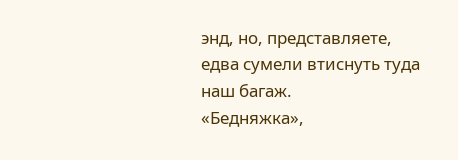энд, но, представляете, едва сумели втиснуть туда наш багаж.
«Бедняжка»,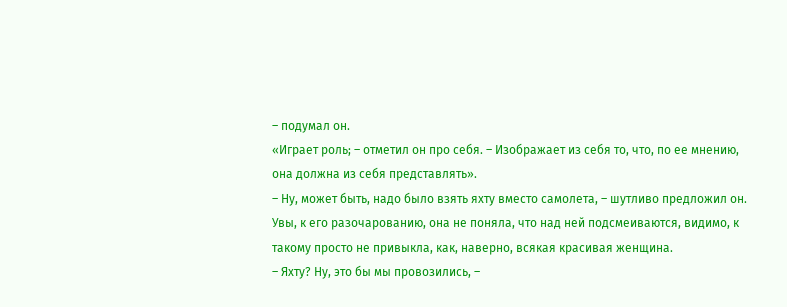– подумал он.
«Играет роль; – отметил он про себя. – Изображает из себя то, что, по ее мнению, она должна из себя представлять».
– Ну, может быть, надо было взять яхту вместо самолета, – шутливо предложил он.
Увы, к его разочарованию, она не поняла, что над ней подсмеиваются, видимо, к такому просто не привыкла, как, наверно, всякая красивая женщина.
– Яхту? Ну, это бы мы провозились, –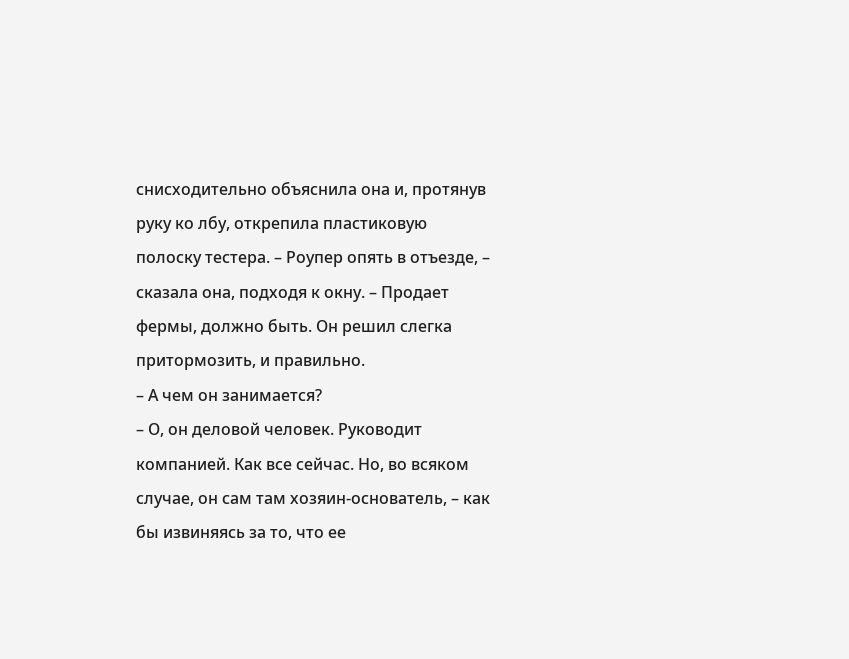снисходительно объяснила она и, протянув руку ко лбу, открепила пластиковую полоску тестера. – Роупер опять в отъезде, – сказала она, подходя к окну. – Продает фермы, должно быть. Он решил слегка притормозить, и правильно.
– А чем он занимается?
– О, он деловой человек. Руководит компанией. Как все сейчас. Но, во всяком случае, он сам там хозяин-основатель, – как бы извиняясь за то, что ее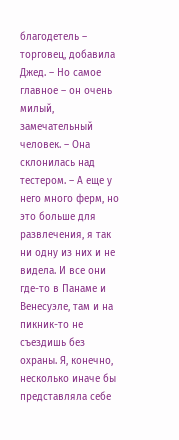благодетель – торговец, добавила Джед. – Но самое главное – он очень милый, замечательный человек. – Она склонилась над тестером. – А еще у него много ферм, но это больше для развлечения, я так ни одну из них и не видела. И все они где-то в Панаме и Венесуэле, там и на пикник-то не съездишь без охраны. Я, конечно, несколько иначе бы представляла себе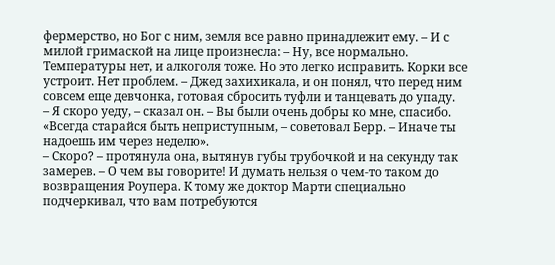фермерство, но Бог с ним, земля все равно принадлежит ему. – И с милой гримаской на лице произнесла: – Ну, все нормально. Температуры нет, и алкоголя тоже. Но это легко исправить. Корки все устроит. Нет проблем. – Джед захихикала, и он понял, что перед ним совсем еще девчонка, готовая сбросить туфли и танцевать до упаду.
– Я скоро уеду, – сказал он. – Вы были очень добры ко мне, спасибо.
«Всегда старайся быть неприступным, – советовал Берр. – Иначе ты надоешь им через неделю».
– Скоро? – протянула она, вытянув губы трубочкой и на секунду так замерев. – О чем вы говорите! И думать нельзя о чем-то таком до возвращения Роупера. К тому же доктор Марти специально подчеркивал, что вам потребуются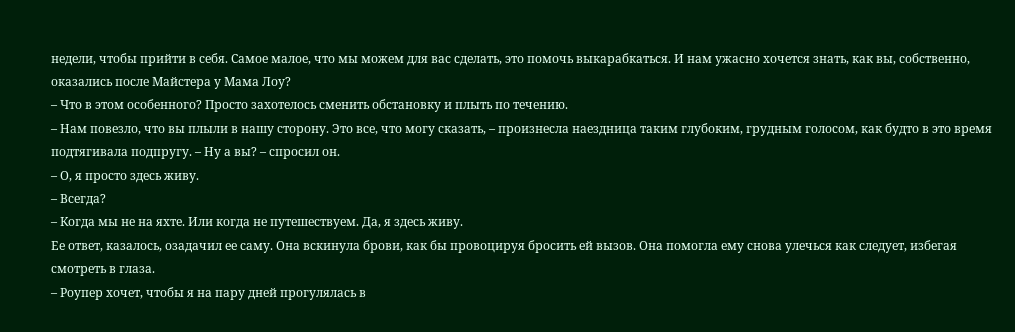недели, чтобы прийти в себя. Самое малое, что мы можем для вас сделать, это помочь выкарабкаться. И нам ужасно хочется знать, как вы, собственно, оказались после Майстера у Мама Лоу?
– Что в этом особенного? Просто захотелось сменить обстановку и плыть по течению.
– Нам повезло, что вы плыли в нашу сторону. Это все, что могу сказать, – произнесла наездница таким глубоким, грудным голосом, как будто в это время подтягивала подпругу. – Ну а вы? – спросил он.
– О, я просто здесь живу.
– Всегда?
– Когда мы не на яхте. Или когда не путешествуем. Да, я здесь живу.
Ее ответ, казалось, озадачил ее саму. Она вскинула брови, как бы провоцируя бросить ей вызов. Она помогла ему снова улечься как следует, избегая смотреть в глаза.
– Роупер хочет, чтобы я на пару дней прогулялась в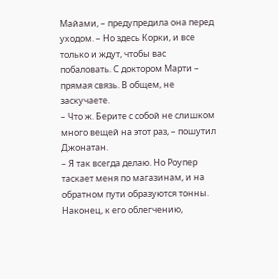Майами, – предупредила она перед уходом. – Но здесь Корки, и все только и ждут, чтобы вас побаловать. С доктором Марти – прямая связь. В общем, не заскучаете.
– Что ж. Берите с собой не слишком много вещей на этот раз, – пошутил Джонатан.
– Я так всегда делаю. Но Роупер таскает меня по магазинам, и на обратном пути образуются тонны.
Наконец, к его облегчению,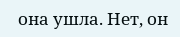она ушла. Нет, он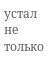устал не только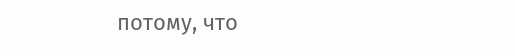потому, что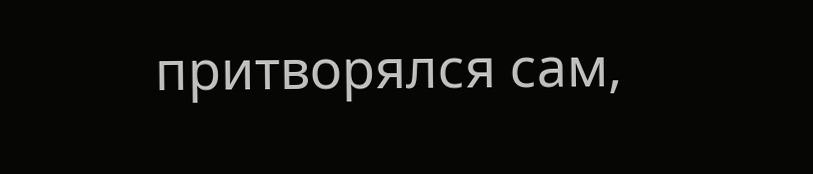притворялся сам,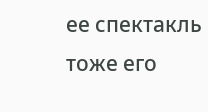ее спектакль тоже его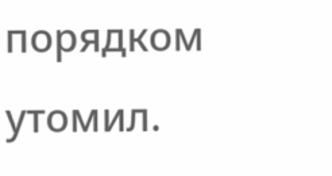порядком утомил.